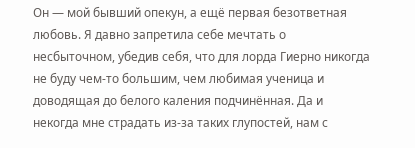Он — мой бывший опекун, а ещё первая безответная любовь. Я давно запретила себе мечтать о несбыточном, убедив себя, что для лорда Гиерно никогда не буду чем-то большим, чем любимая ученица и доводящая до белого каления подчинённая. Да и некогда мне страдать из-за таких глупостей, нам с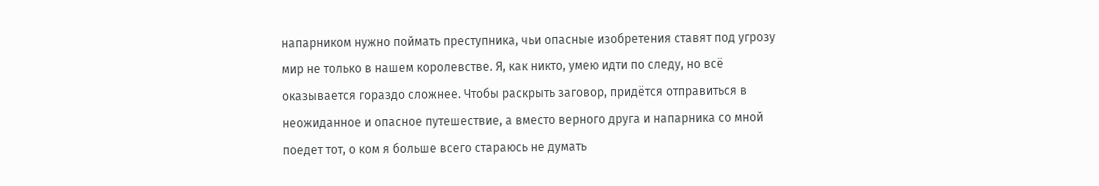напарником нужно поймать преступника, чьи опасные изобретения ставят под угрозу мир не только в нашем королевстве. Я, как никто, умею идти по следу, но всё оказывается гораздо сложнее. Чтобы раскрыть заговор, придётся отправиться в неожиданное и опасное путешествие, а вместо верного друга и напарника со мной поедет тот, о ком я больше всего стараюсь не думать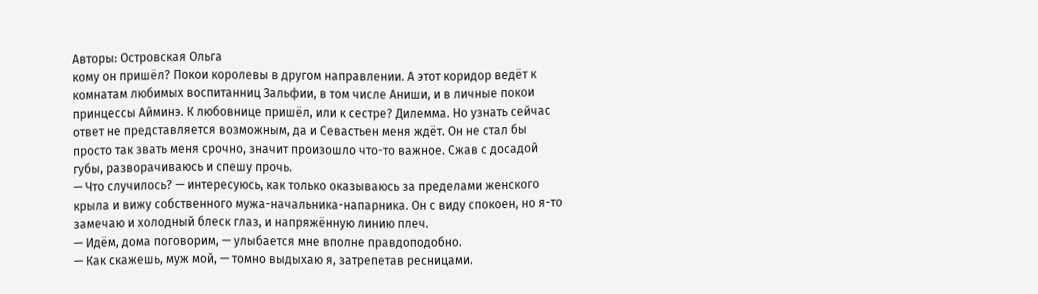Авторы: Островская Ольга
кому он пришёл? Покои королевы в другом направлении. А этот коридор ведёт к комнатам любимых воспитанниц Зальфии, в том числе Аниши, и в личные покои принцессы Айминэ. К любовнице пришёл, или к сестре? Дилемма. Но узнать сейчас ответ не представляется возможным, да и Севастьен меня ждёт. Он не стал бы просто так звать меня срочно, значит произошло что-то важное. Сжав с досадой губы, разворачиваюсь и спешу прочь.
— Что случилось? — интересуюсь, как только оказываюсь за пределами женского крыла и вижу собственного мужа-начальника-напарника. Он с виду спокоен, но я-то замечаю и холодный блеск глаз, и напряжённую линию плеч.
— Идём, дома поговорим, — улыбается мне вполне правдоподобно.
— Как скажешь, муж мой, — томно выдыхаю я, затрепетав ресницами.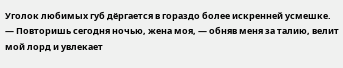Уголок любимых губ дёргается в гораздо более искренней усмешке.
— Повторишь сегодня ночью, жена моя, — обняв меня за талию, велит мой лорд и увлекает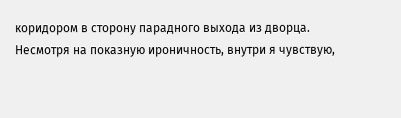коридором в сторону парадного выхода из дворца.
Несмотря на показную ироничность, внутри я чувствую,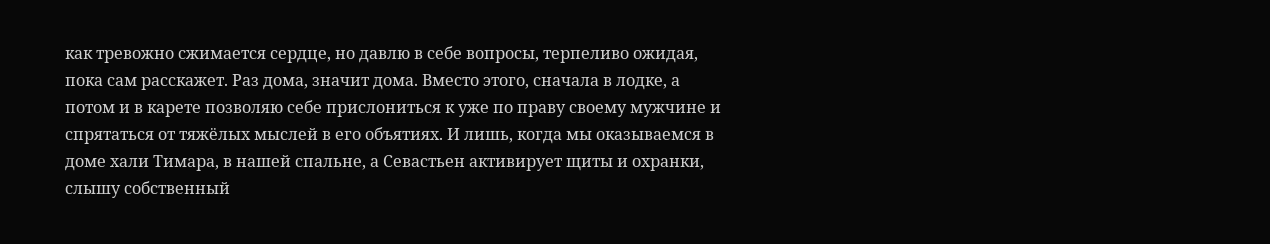как тревожно сжимается сердце, но давлю в себе вопросы, терпеливо ожидая, пока сам расскажет. Раз дома, значит дома. Вместо этого, сначала в лодке, а потом и в карете позволяю себе прислониться к уже по праву своему мужчине и спрятаться от тяжёлых мыслей в его объятиях. И лишь, когда мы оказываемся в доме хали Тимара, в нашей спальне, а Севастьен активирует щиты и охранки, слышу собственный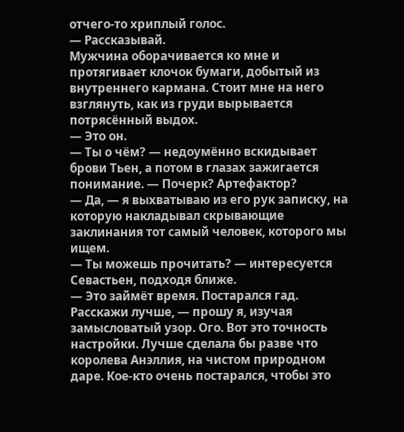отчего-то хриплый голос.
— Рассказывай.
Мужчина оборачивается ко мне и протягивает клочок бумаги, добытый из внутреннего кармана. Стоит мне на него взглянуть, как из груди вырывается потрясённый выдох.
— Это он.
— Ты о чём? — недоумённо вскидывает брови Тьен, а потом в глазах зажигается понимание. — Почерк? Артефактор?
— Да, — я выхватываю из его рук записку, на которую накладывал скрывающие заклинания тот самый человек, которого мы ищем.
— Ты можешь прочитать? — интересуется Севастьен, подходя ближе.
— Это займёт время. Постарался гад. Расскажи лучше, — прошу я, изучая замысловатый узор. Ого. Вот это точность настройки. Лучше сделала бы разве что королева Анэллия, на чистом природном даре. Кое-кто очень постарался, чтобы это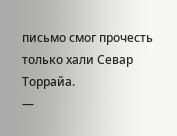письмо смог прочесть только хали Севар Торрайа.
—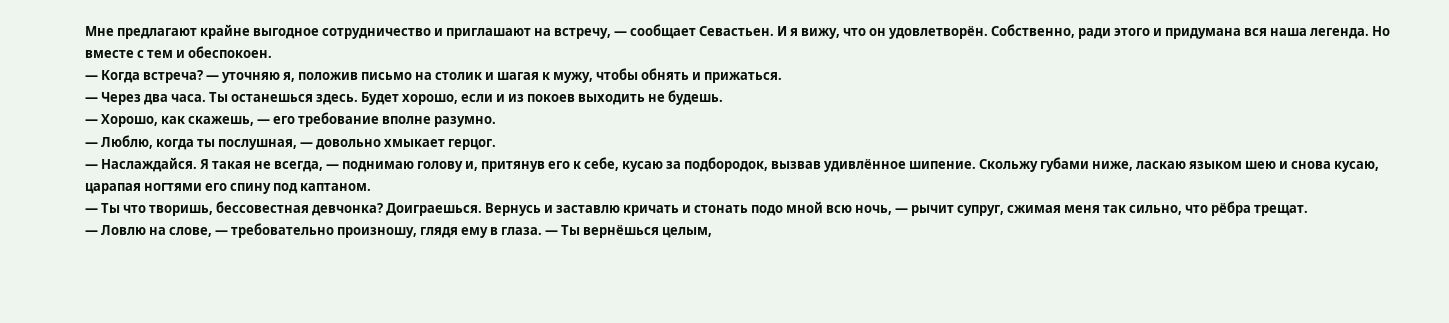Мне предлагают крайне выгодное сотрудничество и приглашают на встречу, — сообщает Севастьен. И я вижу, что он удовлетворён. Собственно, ради этого и придумана вся наша легенда. Но вместе с тем и обеспокоен.
— Когда встреча? — уточняю я, положив письмо на столик и шагая к мужу, чтобы обнять и прижаться.
— Через два часа. Ты останешься здесь. Будет хорошо, если и из покоев выходить не будешь.
— Хорошо, как скажешь, — его требование вполне разумно.
— Люблю, когда ты послушная, — довольно хмыкает герцог.
— Наслаждайся. Я такая не всегда, — поднимаю голову и, притянув его к себе, кусаю за подбородок, вызвав удивлённое шипение. Скольжу губами ниже, ласкаю языком шею и снова кусаю, царапая ногтями его спину под каптаном.
— Ты что творишь, бессовестная девчонка? Доиграешься. Вернусь и заставлю кричать и стонать подо мной всю ночь, — рычит супруг, сжимая меня так сильно, что рёбра трещат.
— Ловлю на слове, — требовательно произношу, глядя ему в глаза. — Ты вернёшься целым,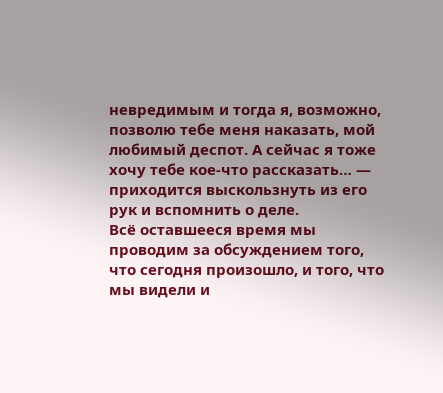невредимым и тогда я, возможно, позволю тебе меня наказать, мой любимый деспот. А сейчас я тоже хочу тебе кое-что рассказать… — приходится выскользнуть из его рук и вспомнить о деле.
Всё оставшееся время мы проводим за обсуждением того, что сегодня произошло, и того, что мы видели и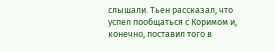слышали. Тьен рассказал, что успел пообщаться с Коримом и, конечно, поставил того в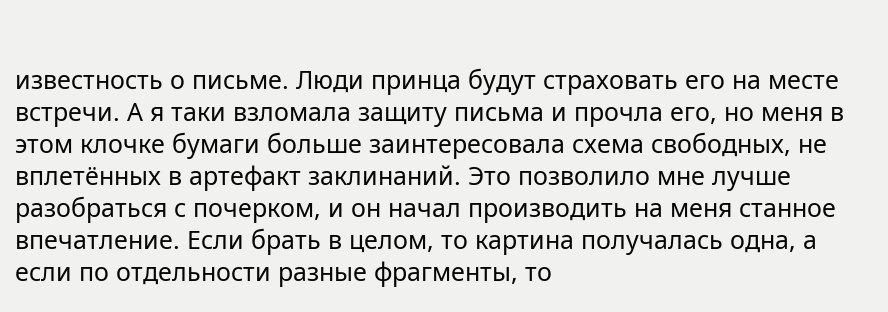известность о письме. Люди принца будут страховать его на месте встречи. А я таки взломала защиту письма и прочла его, но меня в этом клочке бумаги больше заинтересовала схема свободных, не вплетённых в артефакт заклинаний. Это позволило мне лучше разобраться с почерком, и он начал производить на меня станное впечатление. Если брать в целом, то картина получалась одна, а если по отдельности разные фрагменты, то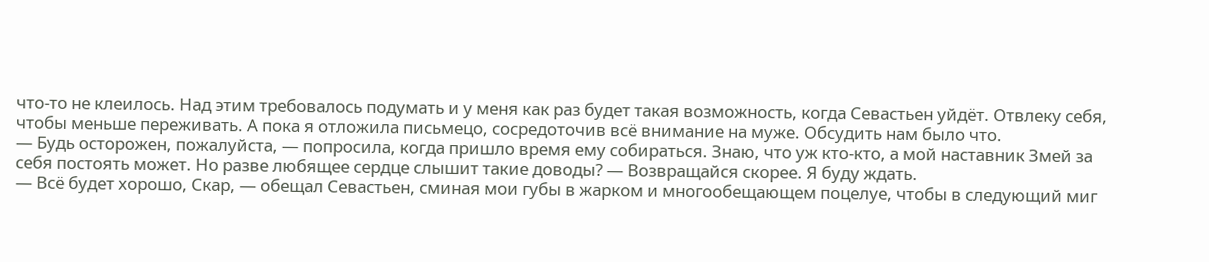что-то не клеилось. Над этим требовалось подумать и у меня как раз будет такая возможность, когда Севастьен уйдёт. Отвлеку себя, чтобы меньше переживать. А пока я отложила письмецо, сосредоточив всё внимание на муже. Обсудить нам было что.
— Будь осторожен, пожалуйста, — попросила, когда пришло время ему собираться. Знаю, что уж кто-кто, а мой наставник Змей за себя постоять может. Но разве любящее сердце слышит такие доводы? — Возвращайся скорее. Я буду ждать.
— Всё будет хорошо, Скар, — обещал Севастьен, сминая мои губы в жарком и многообещающем поцелуе, чтобы в следующий миг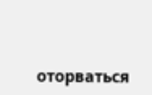оторваться